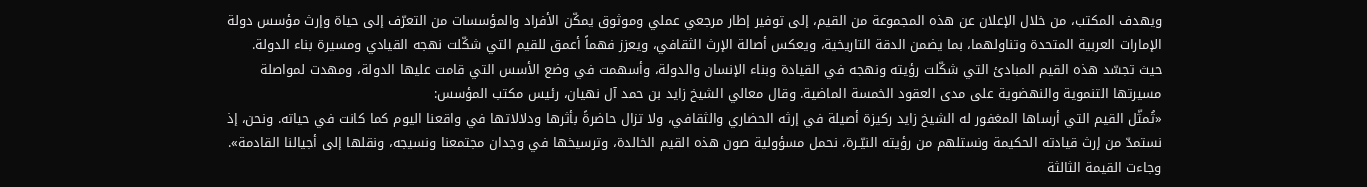ويهدف المكتب، من خلال الإعلان عن هذه المجموعة من القيم، إلى توفير إطار مرجعي عملي وموثوق يمكّن الأفراد والمؤسسات من التعرّف إلى حياة وإرث مؤسس دولة الإمارات العربية المتحدة وتناولهما، بما يضمن الدقة التاريخية، ويعكس أصالة الإرث الثقافي، ويعزز فهماً أعمق للقيم التي شكّلت نهجه القيادي ومسيرة بناء الدولة.
حيث تجسّد هذه القيم المبادئ التي شكّلت رؤيته ونهجه في القيادة وبناء الإنسان والدولة، وأسهمت في وضع الأسس التي قامت عليها الدولة، ومهدت لمواصلة مسيرتها التنموية والنهضوية على مدى العقود الخمسة الماضية. وقال معالي الشيخ زايد بن حمد آل نهيان، رئيس مكتب المؤسس:
«تُمثّل القيم التي أرساها المغفور له الشيخ زايد ركيزة أصيلة في إرثه الحضاري والثقافي، ولا تزال حاضرةً بأثرها ودلالاتها في واقعنا اليوم كما كانت في حياته. ونحن، إذ نستمدّ من إرث قيادته الحكيمة ونستلهم من رؤيته النيّـرة، نحمل مسؤولية صون هذه القيم الخالدة، وترسيخها في وجدان مجتمعنا ونسيجه، ونقلها إلى أجيالنا القادمة».
وجاءت القيمة الثالثة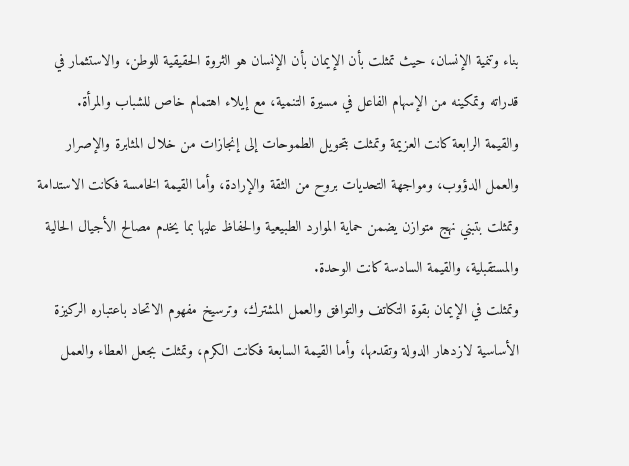بناء وتنمية الإنسان، حيث تمثلت بأن الإيمان بأن الإنسان هو الثروة الحقيقية للوطن، والاستثمار في قدراته وتمكينه من الإسهام الفاعل في مسيرة التنمية، مع إيلاء اهتمام خاص للشباب والمرأة.
والقيمة الرابعة كانت العزيمة وتمثلت بتحويل الطموحات إلى إنجازات من خلال المثابرة والإصرار والعمل الدؤوب، ومواجهة التحديات بروح من الثقة والإرادة، وأما القيمة الخامسة فكانت الاستدامة وتمثلت بتبني نهج متوازن يضمن حماية الموارد الطبيعية والحفاظ عليها بما يخدم مصالح الأجيال الحالية والمستقبلية، والقيمة السادسة كانت الوحدة.
وتمثلت في الإيمان بقوة التكاتف والتوافق والعمل المشترك، وترسيخ مفهوم الاتحاد باعتباره الركيزة الأساسية لازدهار الدولة وتقدمها، وأما القيمة السابعة فكانت الكرم، وتمثلت بجعل العطاء والعمل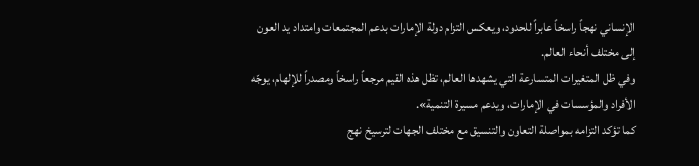الإنساني نهجاً راسخاً عابراً للحدود، ويعكس التزام دولة الإمارات بدعم المجتمعات وامتداد يد العون إلى مختلف أنحاء العالم.
وفي ظل المتغيرات المتسارعة التي يشهدها العالم، تظل هذه القيم مرجعاً راسخاً ومصدراً للإلهام، يوجّه الأفراد والمؤسسات في الإمارات، ويدعم مسيرة التنمية».
كما تؤكد التزامه بمواصلة التعاون والتنسيق مع مختلف الجهات لترسيخ نهج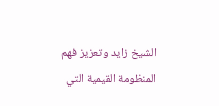الشيخ زايد وتعزيز فهم المنظومة القيمية التي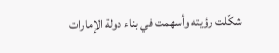شكّلت رؤيته وأسهمت في بناء دولة الإمارات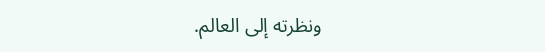ونظرته إلى العالم.